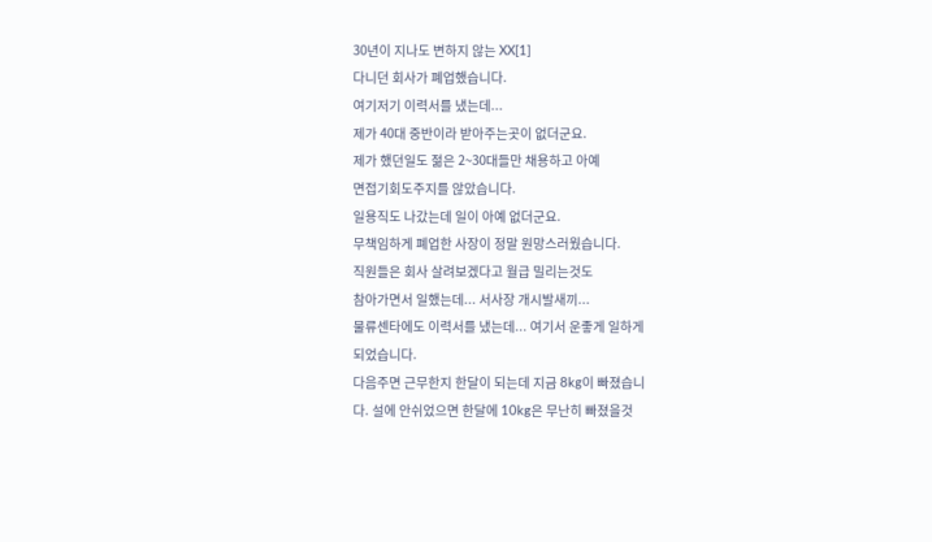30년이 지나도 변하지 않는 XX[1]
다니던 회사가 폐업했습니다.
여기저기 이력서를 냈는데...
제가 40대 중반이라 받아주는곳이 없더군요.
제가 했던일도 젊은 2~30대들만 채용하고 아예
면접기회도주지를 않았습니다.
일용직도 나갔는데 일이 아예 없더군요.
무책임하게 폐업한 사장이 정말 원망스러웠습니다.
직원들은 회사 살려보겠다고 월급 밀리는것도
참아가면서 일했는데... 서사장 개시발새끼...
물류센타에도 이력서를 냈는데... 여기서 운좋게 일하게
되었습니다.
다음주면 근무한지 한달이 되는데 지금 8kg이 빠졌습니
다. 설에 안쉬었으면 한달에 10kg은 무난히 빠졌을것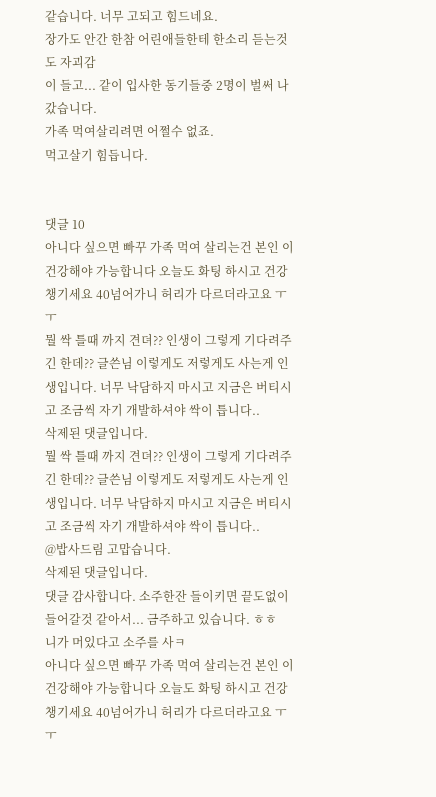같습니다. 너무 고되고 힘드네요.
장가도 안간 한참 어린애들한테 한소리 듣는것도 자괴감
이 들고... 같이 입사한 동기들중 2명이 벌써 나갔습니다.
가족 먹여살리려면 어쩔수 없죠.
먹고살기 힘듭니다.


댓글 10
아니다 싶으면 빠꾸 가족 먹여 살리는건 본인 이 건강해야 가능합니다 오늘도 화팅 하시고 건강챙기세요 40넘어가니 허리가 다르더라고요 ㅜㅜ
뭘 싹 틀때 까지 견뎌?? 인생이 그렇게 기다려주긴 한데?? 글쓴님 이렇게도 저렇게도 사는게 인생입니다. 너무 낙담하지 마시고 지금은 버티시고 조금씩 자기 개발하셔야 싹이 틉니다..
삭제된 댓글입니다.
뭘 싹 틀때 까지 견뎌?? 인생이 그렇게 기다려주긴 한데?? 글쓴님 이렇게도 저렇게도 사는게 인생입니다. 너무 낙담하지 마시고 지금은 버티시고 조금씩 자기 개발하셔야 싹이 틉니다..
@밥사드림 고맙습니다.
삭제된 댓글입니다.
댓글 감사합니다. 소주한잔 들이키면 끝도없이 들어갈것 같아서... 금주하고 있습니다. ㅎㅎ
니가 머있다고 소주를 사ㅋ
아니다 싶으면 빠꾸 가족 먹여 살리는건 본인 이 건강해야 가능합니다 오늘도 화팅 하시고 건강챙기세요 40넘어가니 허리가 다르더라고요 ㅜㅜ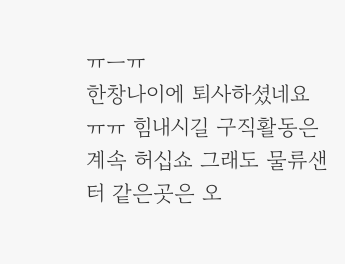ㅠㅡㅠ
한창나이에 퇴사하셨네요 ㅠㅠ 힘내시길 구직활동은 계속 허십쇼 그래도 물류샌터 같은곳은 오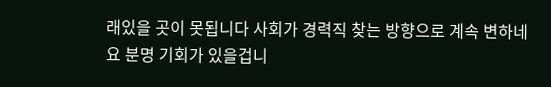래있을 곳이 못됩니다 사회가 경력직 찾는 방향으로 계속 변하네요 분명 기회가 있을겁니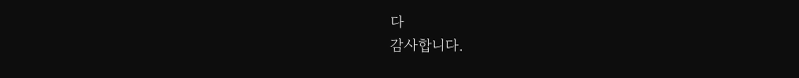다
감사합니다.